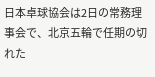日本卓球協会は2日の常務理事会で、北京五輪で任期の切れた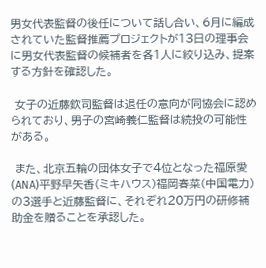男女代表監督の後任について話し合い、6月に編成されていた監督推薦プロジェクトが13日の理事会に男女代表監督の候補者を各1人に絞り込み、提案する方針を確認した。

 女子の近藤欽司監督は退任の意向が同協会に認められており、男子の宮崎義仁監督は続投の可能性がある。

 また、北京五輪の団体女子で4位となった福原愛(ANA)平野早矢香(ミキハウス)福岡春菜(中国電力)の3選手と近藤監督に、それぞれ20万円の研修補助金を贈ることを承認した。